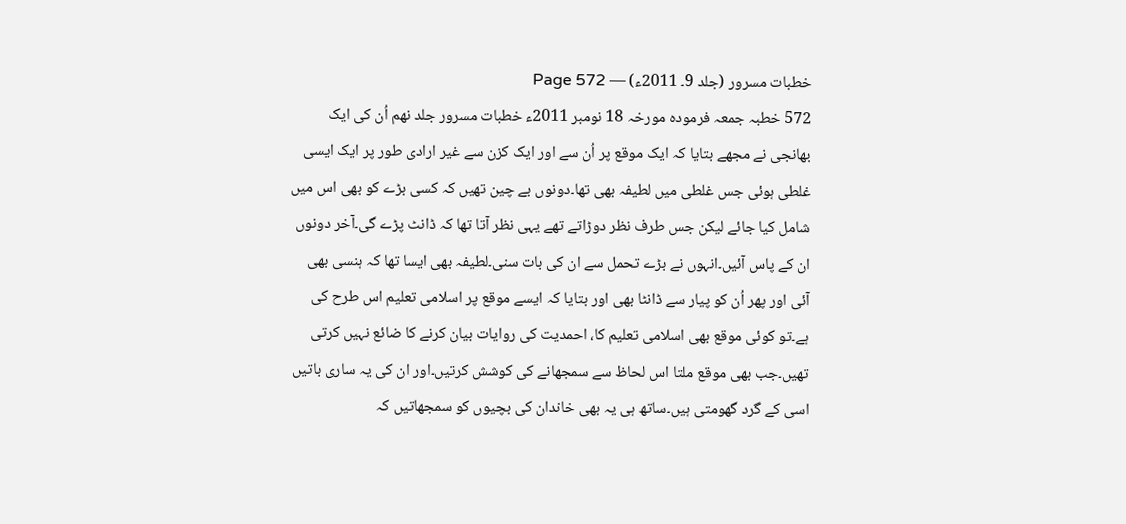خطبات مسرور (جلد 9۔ 2011ء) — Page 572
572 خطبہ جمعہ فرمودہ مورخہ 18 نومبر 2011ء خطبات مسرور جلد نهم اُن کی ایک بھانجی نے مجھے بتایا کہ ایک موقع پر اُن سے اور ایک کزن سے غیر ارادی طور پر ایک ایسی غلطی ہوئی جس غلطی میں لطیفہ بھی تھا۔دونوں بے چین تھیں کہ کسی بڑے کو بھی اس میں شامل کیا جائے لیکن جس طرف نظر دوڑاتے تھے یہی نظر آتا تھا کہ ڈانٹ پڑے گی۔آخر دونوں ان کے پاس آئیں۔انہوں نے بڑے تحمل سے ان کی بات سنی۔لطیفہ بھی ایسا تھا کہ ہنسی بھی آئی اور پھر اُن کو پیار سے ڈانٹا بھی اور بتایا کہ ایسے موقع پر اسلامی تعلیم اس طرح کی ہے۔تو کوئی موقع بھی اسلامی تعلیم کا، احمدیت کی روایات بیان کرنے کا ضائع نہیں کرتی تھیں۔جب بھی موقع ملتا اس لحاظ سے سمجھانے کی کوشش کرتیں۔اور ان کی یہ ساری باتیں اسی کے گرد گھومتی ہیں۔ساتھ ہی یہ بھی خاندان کی بچیوں کو سمجھاتیں کہ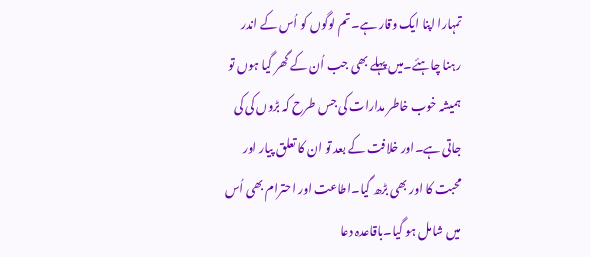تمہارا اپنا ایک وقار ہے۔تم لوگوں کو اُس کے اندر رہنا چاہئے۔میں پہلے بھی جب اُن کے گھر گیا ہوں تو ہمیشہ خوب خاطر مدارات کی جس طرح کہ بڑوں کی کی جاتی ہے۔اور خلافت کے بعد تو ان کا تعلق پیار اور محبت کا اور بھی بڑھ گیا۔اطاعت اور احترام بھی اُس میں شامل ہو گیا۔باقاعدہ دعا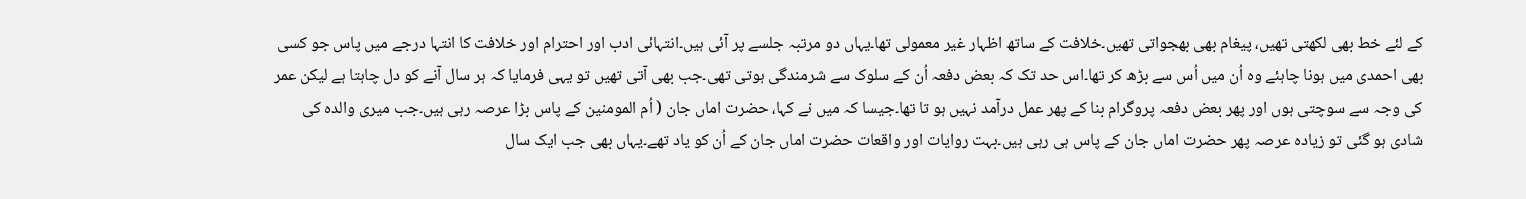کے لئے خط بھی لکھتی تھیں، پیغام بھی بھجواتی تھیں۔خلافت کے ساتھ اظہار غیر معمولی تھا۔یہاں دو مرتبہ جلسے پر آئی ہیں۔انتہائی ادب اور احترام اور خلافت کا انتہا درجے میں پاس جو کسی بھی احمدی میں ہونا چاہئے وہ اُن میں اُس سے بڑھ کر تھا۔اس حد تک کہ بعض دفعہ اُن کے سلوک سے شرمندگی ہوتی تھی۔جب بھی آتی تھیں تو یہی فرمایا کہ ہر سال آنے کو دل چاہتا ہے لیکن عمر کی وجہ سے سوچتی ہوں اور پھر بعض دفعہ پروگرام بنا کے پھر عمل درآمد نہیں ہو تا تھا۔جیسا کہ میں نے کہا، حضرت اماں جان ( اُم المومنین کے پاس بڑا عرصہ رہی ہیں۔جب میری والدہ کی شادی ہو گئی تو زیادہ عرصہ پھر حضرت اماں جان کے پاس ہی رہی ہیں۔بہت روایات اور واقعات حضرت اماں جان کے اُن کو یاد تھے۔یہاں بھی جب ایک سال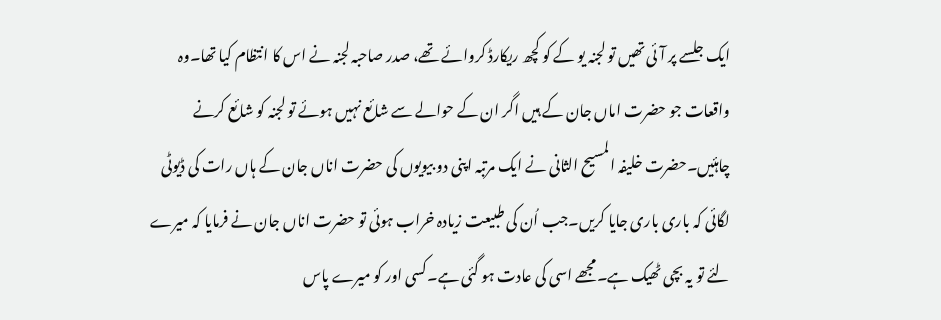ایک جلسے پر آئی تھیں تو لجنہ یو کے کو کچھ ریکارڈ کروائے تھے، صدر صاحبہ لجنہ نے اس کا انتظام کیا تھا۔وہ واقعات جو حضرت اماں جان کے ہیں اگر ان کے حوالے سے شائع نہیں ہوئے تو لجنہ کو شائع کرنے چاہئیں۔حضرت خلیفہ المسیح الثانی نے ایک مرتبہ اپنی دو بیویوں کی حضرت اناں جان کے ہاں رات کی ڈیوٹی لگائی کہ باری باری جایا کریں۔جب اُن کی طبیعت زیادہ خراب ہوئی تو حضرت اناں جان نے فرمایا کہ میرے لئے تو یہ بچی ٹھیک ہے۔مجھے اسی کی عادت ہو گئی ہے۔کسی اور کو میرے پاس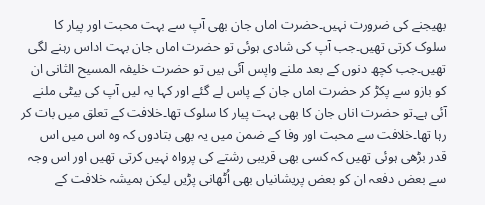بھیجنے کی ضرورت نہیں۔حضرت اماں جان بھی آپ سے بہت محبت اور پیار کا سلوک کرتی تھیں۔جب آپ کی شادی ہوئی تو حضرت اماں جان بہت اداس رہنے لگی تھیں۔جب کچھ دنوں کے بعد ملنے واپس آئی ہیں تو حضرت خلیفہ المسیح الثانی ان کو بازو سے پکڑ کر حضرت اماں جان کے پاس لے گئے اور کہا یہ لیں آپ کی بیٹی ملنے آئی ہے۔تو حضرت اناں جان کا بھی بہت پیار کا سلوک تھا۔خلافت کے تعلق میں بات کر رہا تھا۔خلافت سے محبت اور وفا کے ضمن میں یہ بھی بتادوں کہ وہ اس میں اس قدر بڑھی ہوئی تھیں کہ کسی بھی قریبی رشتے کی پرواہ نہیں کرتی تھیں اور اس وجہ سے بعض دفعہ ان کو بعض پریشانیاں بھی اُٹھانی پڑیں لیکن ہمیشہ خلافت کے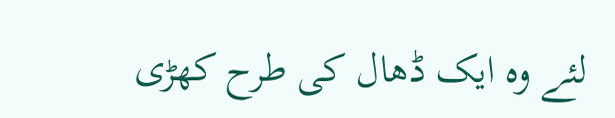لئے وہ ایک ڈھال کی طرح کھڑی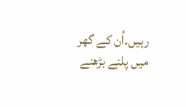رہیں۔اُن کے گھر میں پلنے بڑھنے